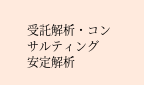受託解析・コンサルティング
安定解析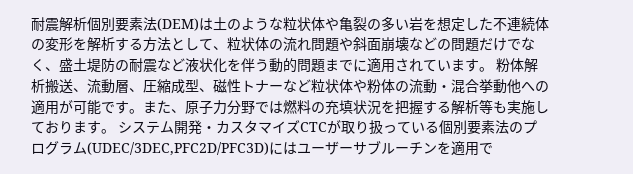耐震解析個別要素法(DEM)は土のような粒状体や亀裂の多い岩を想定した不連続体の変形を解析する方法として、粒状体の流れ問題や斜面崩壊などの問題だけでなく、盛土堤防の耐震など液状化を伴う動的問題までに適用されています。 粉体解析搬送、流動層、圧縮成型、磁性トナーなど粒状体や粉体の流動・混合挙動他への適用が可能です。また、原子力分野では燃料の充填状況を把握する解析等も実施しております。 システム開発・カスタマイズCTCが取り扱っている個別要素法のプログラム(UDEC/3DEC,PFC2D/PFC3D)にはユーザーサブルーチンを適用で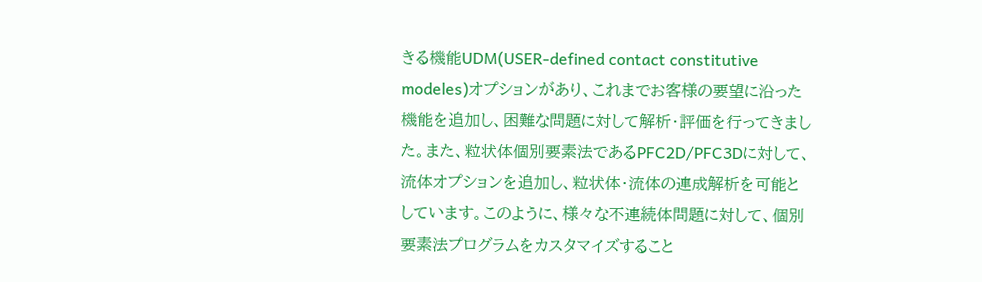きる機能UDM(USER-defined contact constitutive modeles)オプションがあり、これまでお客様の要望に沿った機能を追加し、困難な問題に対して解析・評価を行ってきました。また、粒状体個別要素法であるPFC2D/PFC3Dに対して、流体オプションを追加し、粒状体・流体の連成解析を可能としています。このように、様々な不連続体問題に対して、個別要素法プログラムをカスタマイズすること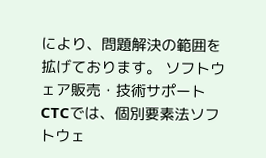により、問題解決の範囲を拡げております。 ソフトウェア販売・技術サポートCTCでは、個別要素法ソフトウェ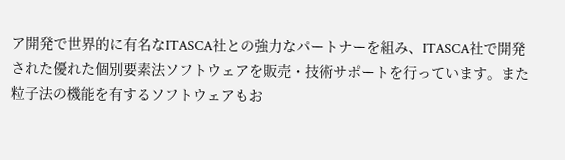ア開発で世界的に有名なITASCA社との強力なパートナーを組み、ITASCA社で開発された優れた個別要素法ソフトウェアを販売・技術サポートを行っています。また粒子法の機能を有するソフトウェアもお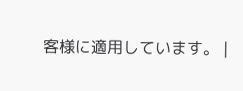客様に適用しています。 |